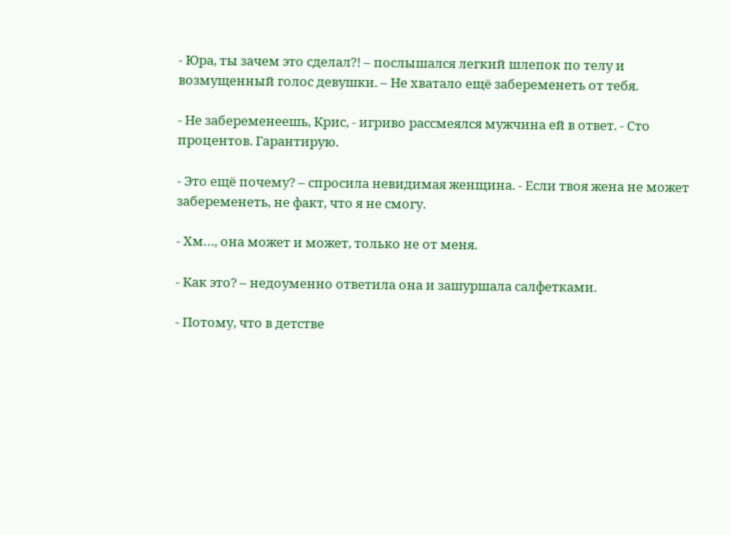- Юра, ты зачем это сделал?! – послышался легкий шлепок по телу и возмущенный голос девушки. – Не хватало ещё забеременеть от тебя.

- Не забеременеешь, Крис, - игриво рассмеялся мужчина ей в ответ. - Сто процентов. Гарантирую.

- Это ещё почему? – спросила невидимая женщина. - Если твоя жена не может забеременеть, не факт, что я не смогу.

- Хм…, она может и может, только не от меня.

- Как это? – недоуменно ответила она и зашуршала салфетками.

- Потому, что в детстве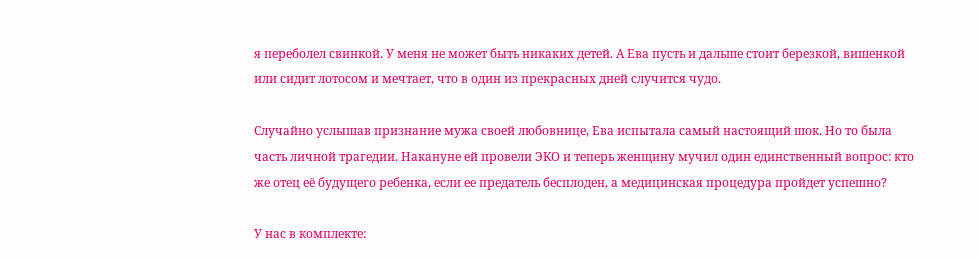я переболел свинкой. У меня не может быть никаких детей. А Ева пусть и дальше стоит березкой, вишенкой или сидит лотосом и мечтает, что в один из прекрасных дней случится чудо.

Случайно услышав признание мужа своей любовнице, Ева испытала самый настоящий шок. Но то была часть личной трагедии. Накануне ей провели ЭКО и теперь женщину мучил один единственный вопрос: кто же отец её будущего ребенка, если ее предатель бесплоден, а медицинская процедура пройдет успешно?

У нас в комплекте: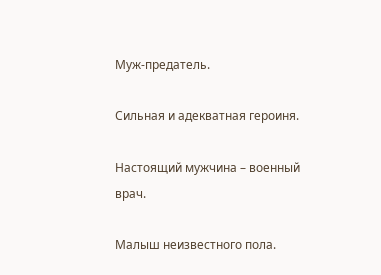Муж-предатель.

Сильная и адекватная героиня.

Настоящий мужчина – военный врач.

Малыш неизвестного пола.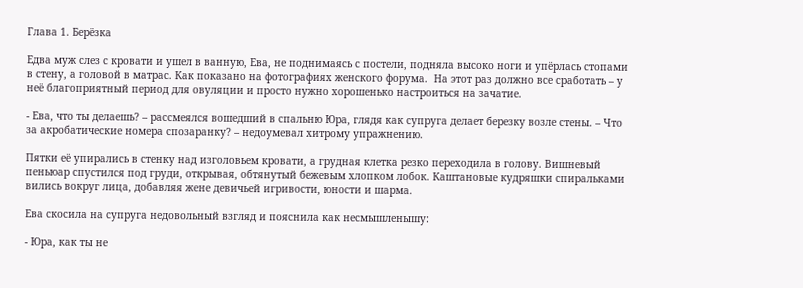Глава 1. Берёзка

Едва муж слез с кровати и ушел в ванную, Ева, не поднимаясь с постели, подняла высоко ноги и упёрлась стопами в стену, а головой в матрас. Как показано на фотографиях женского форума.  На этот раз должно все сработать – у неё благоприятный период для овуляции и просто нужно хорошенько настроиться на зачатие.

- Ева, что ты делаешь? – рассмеялся вошедший в спальню Юра, глядя как супруга делает березку возле стены. – Что за акробатические номера спозаранку? – недоумевал хитрому упражнению.

Пятки её упирались в стенку над изголовьем кровати, а грудная клетка резко переходила в голову. Вишневый пеньюар спустился под груди, открывая, обтянутый бежевым хлопком лобок. Каштановые кудряшки спиральками вились вокруг лица, добавляя жене девичьей игривости, юности и шарма.

Ева скосила на супруга недовольный взгляд и пояснила как несмышленышу:

- Юра, как ты не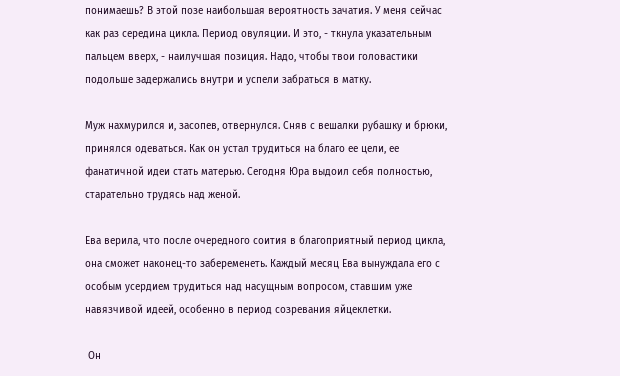понимаешь? В этой позе наибольшая вероятность зачатия. У меня сейчас как раз середина цикла. Период овуляции. И это, - ткнула указательным пальцем вверх, - наилучшая позиция. Надо, чтобы твои головастики подольше задержались внутри и успели забраться в матку.

Муж нахмурился и, засопев, отвернулся. Сняв с вешалки рубашку и брюки, принялся одеваться. Как он устал трудиться на благо ее цели, ее фанатичной идеи стать матерью. Сегодня Юра выдоил себя полностью, старательно трудясь над женой.

Ева верила, что после очередного соития в благоприятный период цикла, она сможет наконец-то забеременеть. Каждый месяц Ева вынуждала его с особым усердием трудиться над насущным вопросом, ставшим уже навязчивой идеей, особенно в период созревания яйцеклетки.

 Он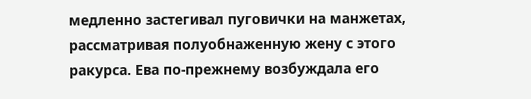медленно застегивал пуговички на манжетах, рассматривая полуобнаженную жену с этого ракурса. Ева по-прежнему возбуждала его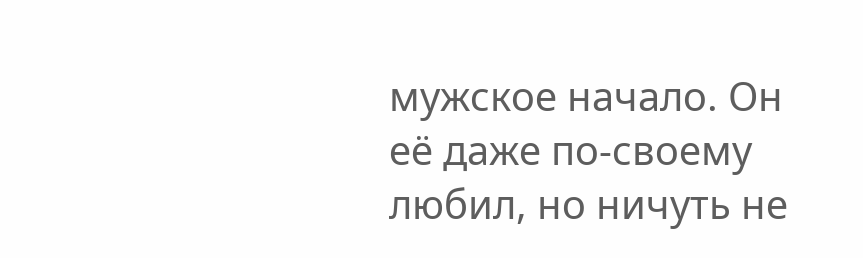мужское начало. Он её даже по-своему любил, но ничуть не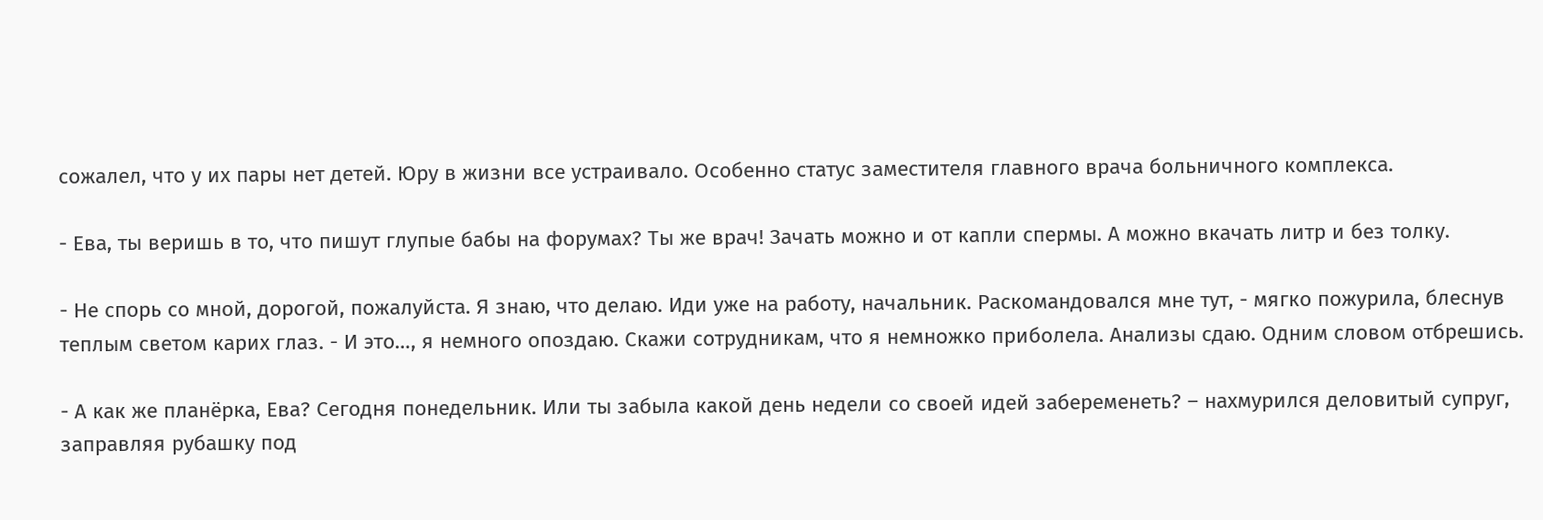сожалел, что у их пары нет детей. Юру в жизни все устраивало. Особенно статус заместителя главного врача больничного комплекса.

- Ева, ты веришь в то, что пишут глупые бабы на форумах? Ты же врач! Зачать можно и от капли спермы. А можно вкачать литр и без толку.

- Не спорь со мной, дорогой, пожалуйста. Я знаю, что делаю. Иди уже на работу, начальник. Раскомандовался мне тут, - мягко пожурила, блеснув теплым светом карих глаз. - И это…, я немного опоздаю. Скажи сотрудникам, что я немножко приболела. Анализы сдаю. Одним словом отбрешись.

- А как же планёрка, Ева? Сегодня понедельник. Или ты забыла какой день недели со своей идей забеременеть? – нахмурился деловитый супруг, заправляя рубашку под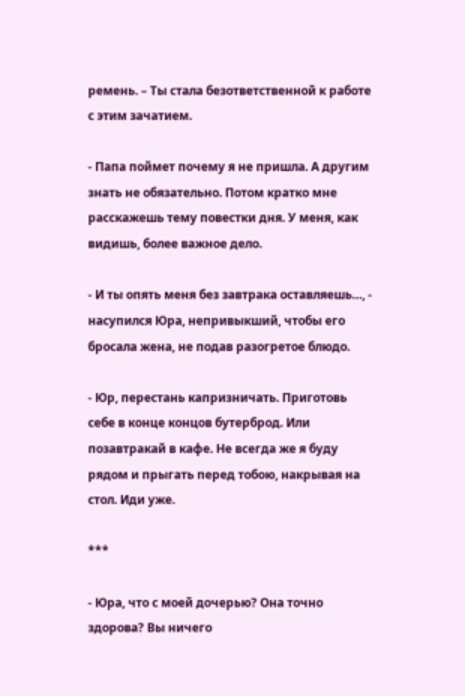ремень. – Ты стала безответственной к работе с этим зачатием.

- Папа поймет почему я не пришла. А другим знать не обязательно. Потом кратко мне расскажешь тему повестки дня. У меня, как видишь, более важное дело.

- И ты опять меня без завтрака оставляешь…, - насупился Юра, непривыкший, чтобы его бросала жена, не подав разогретое блюдо.

- Юр, перестань капризничать. Приготовь себе в конце концов бутерброд. Или позавтракай в кафе. Не всегда же я буду рядом и прыгать перед тобою, накрывая на стол. Иди уже.

***

- Юра, что с моей дочерью? Она точно здорова? Вы ничего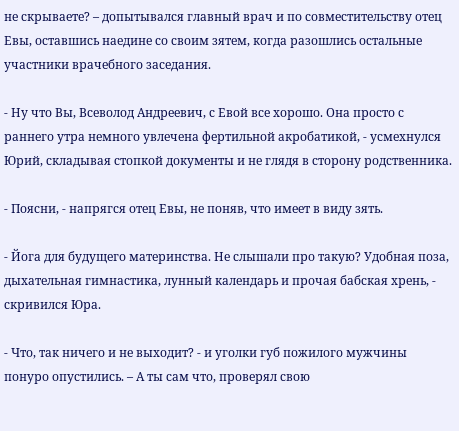не скрываете? – допытывался главный врач и по совместительству отец Евы, оставшись наедине со своим зятем, когда разошлись остальные участники врачебного заседания.

- Ну что Вы, Всеволод Андреевич, с Евой все хорошо. Она просто с раннего утра немного увлечена фертильной акробатикой, - усмехнулся Юрий, складывая стопкой документы и не глядя в сторону родственника.

- Поясни, - напрягся отец Евы, не поняв, что имеет в виду зять.

- Йога для будущего материнства. Не слышали про такую? Удобная поза, дыхательная гимнастика, лунный календарь и прочая бабская хрень, - скривился Юра.

- Что, так ничего и не выходит? - и уголки губ пожилого мужчины понуро опустились. – А ты сам что, проверял свою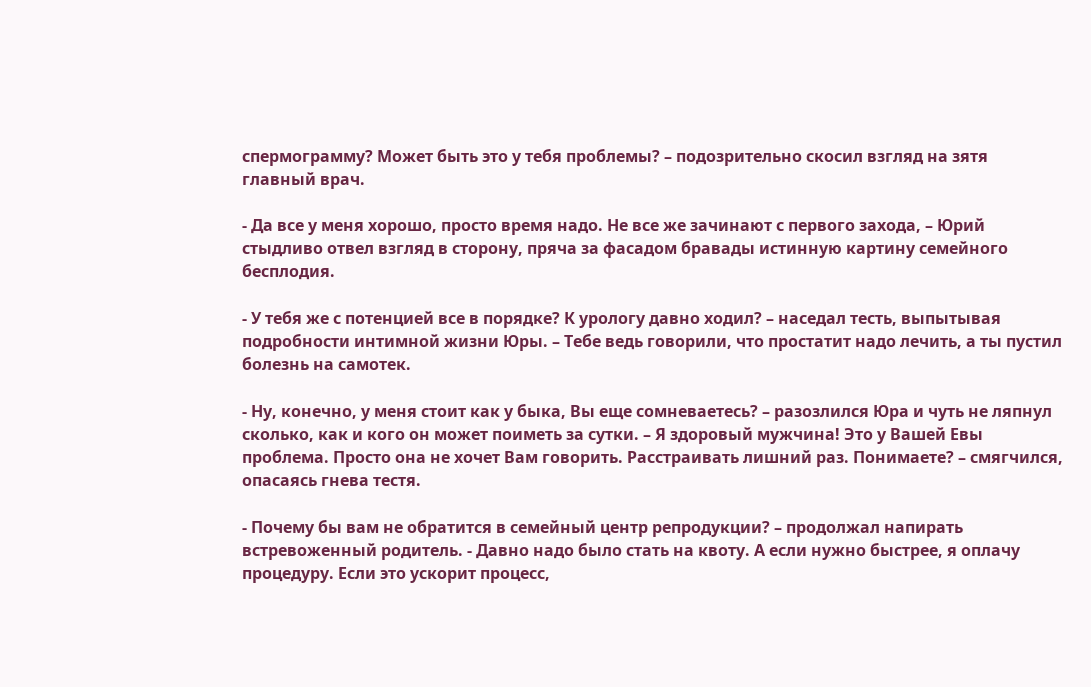спермограмму? Может быть это у тебя проблемы? – подозрительно скосил взгляд на зятя главный врач.

- Да все у меня хорошо, просто время надо. Не все же зачинают с первого захода, – Юрий стыдливо отвел взгляд в сторону, пряча за фасадом бравады истинную картину семейного бесплодия.

- У тебя же с потенцией все в порядке? К урологу давно ходил? – наседал тесть, выпытывая подробности интимной жизни Юры. – Тебе ведь говорили, что простатит надо лечить, а ты пустил болезнь на самотек.

- Ну, конечно, у меня стоит как у быка, Вы еще сомневаетесь? – разозлился Юра и чуть не ляпнул сколько, как и кого он может поиметь за сутки. – Я здоровый мужчина! Это у Вашей Евы проблема. Просто она не хочет Вам говорить. Расстраивать лишний раз. Понимаете? – смягчился, опасаясь гнева тестя.

- Почему бы вам не обратится в семейный центр репродукции? – продолжал напирать встревоженный родитель. - Давно надо было стать на квоту. А если нужно быстрее, я оплачу процедуру. Если это ускорит процесс,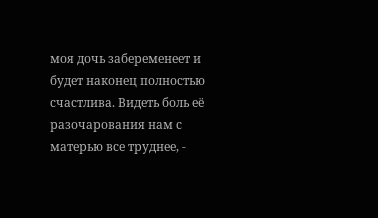моя дочь забеременеет и будет наконец полностью счастлива. Видеть боль её разочарования нам с матерью все труднее, -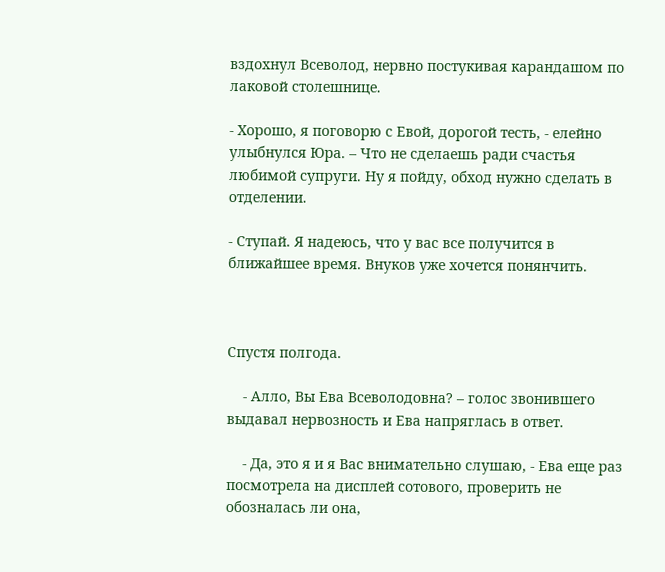вздохнул Всеволод, нервно постукивая карандашом по лаковой столешнице.

- Хорошо, я поговорю с Евой, дорогой тесть, - елейно улыбнулся Юра. – Что не сделаешь ради счастья любимой супруги. Ну я пойду, обход нужно сделать в отделении.

- Ступай. Я надеюсь, что у вас все получится в ближайшее время. Внуков уже хочется понянчить.



Спустя полгода.

    - Алло, Вы Ева Всеволодовна? – голос звонившего выдавал нервозность и Ева напряглась в ответ.

    - Да, это я и я Вас внимательно слушаю, - Ева еще раз посмотрела на дисплей сотового, проверить не обозналась ли она,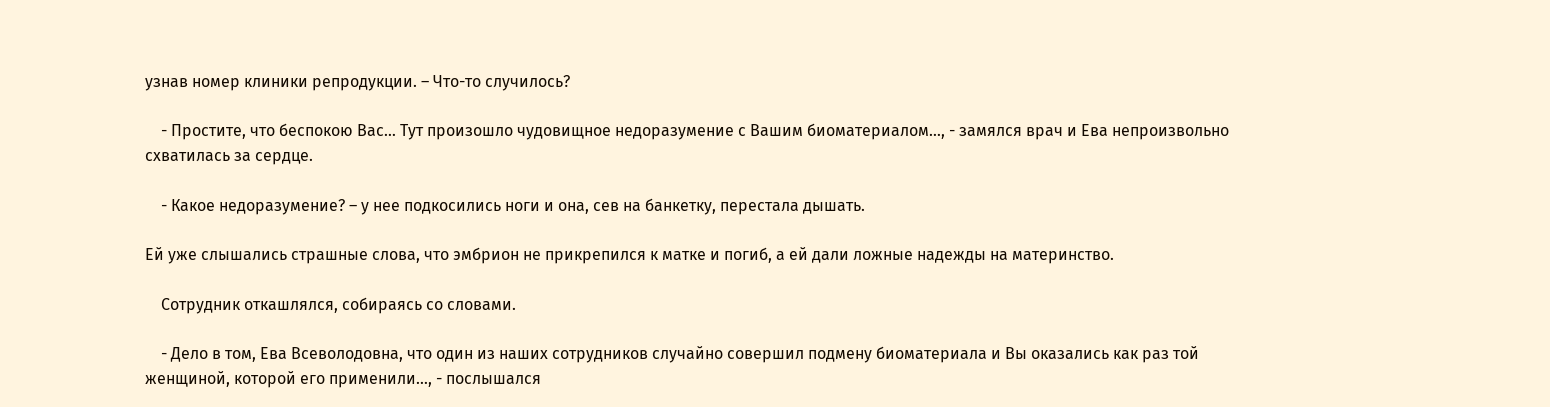узнав номер клиники репродукции. – Что-то случилось?

    - Простите, что беспокою Вас… Тут произошло чудовищное недоразумение с Вашим биоматериалом…, - замялся врач и Ева непроизвольно схватилась за сердце.

    - Какое недоразумение? – у нее подкосились ноги и она, сев на банкетку, перестала дышать.

Ей уже слышались страшные слова, что эмбрион не прикрепился к матке и погиб, а ей дали ложные надежды на материнство.

    Сотрудник откашлялся, собираясь со словами.

    - Дело в том, Ева Всеволодовна, что один из наших сотрудников случайно совершил подмену биоматериала и Вы оказались как раз той женщиной, которой его применили…, - послышался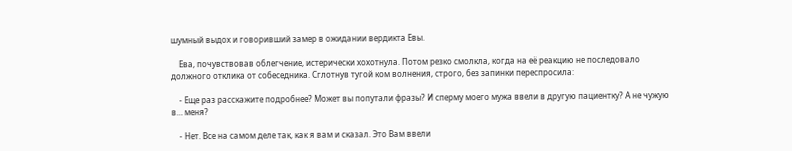шумный выдох и говоривший замер в ожидании вердикта Евы.

    Ева, почувствовав облегчение, истерически хохотнула. Потом резко смолкла, когда на её реакцию не последовало должного отклика от собеседника. Сглотнув тугой ком волнения, строго, без запинки переспросила:

    - Еще раз расскажите подробнее? Может вы попутали фразы? И сперму моего мужа ввели в другую пациентку? А не чужую в… меня?

    - Нет. Все на самом деле так, как я вам и сказал. Это Вам ввели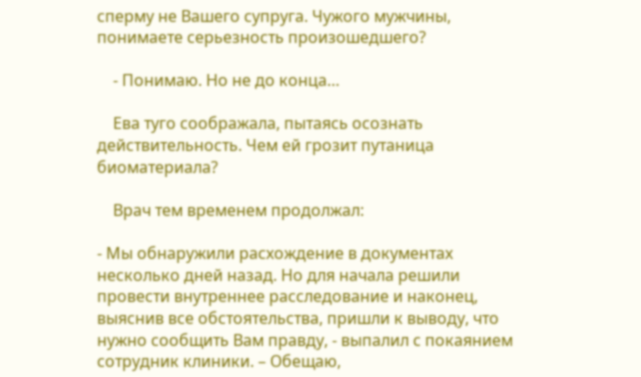сперму не Вашего супруга. Чужого мужчины, понимаете серьезность произошедшего?

    - Понимаю. Но не до конца…

    Ева туго соображала, пытаясь осознать действительность. Чем ей грозит путаница биоматериала?

    Врач тем временем продолжал:

- Мы обнаружили расхождение в документах несколько дней назад. Но для начала решили провести внутреннее расследование и наконец, выяснив все обстоятельства, пришли к выводу, что нужно сообщить Вам правду, - выпалил с покаянием сотрудник клиники. – Обещаю,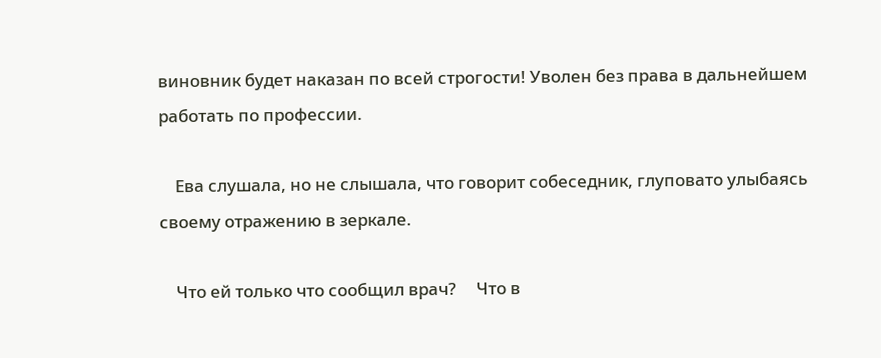виновник будет наказан по всей строгости! Уволен без права в дальнейшем работать по профессии.

    Ева слушала, но не слышала, что говорит собеседник, глуповато улыбаясь своему отражению в зеркале.

    Что ей только что сообщил врач?     Что в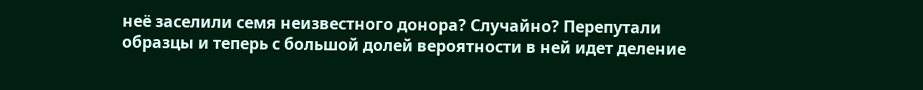неё заселили семя неизвестного донора? Случайно? Перепутали образцы и теперь с большой долей вероятности в ней идет деление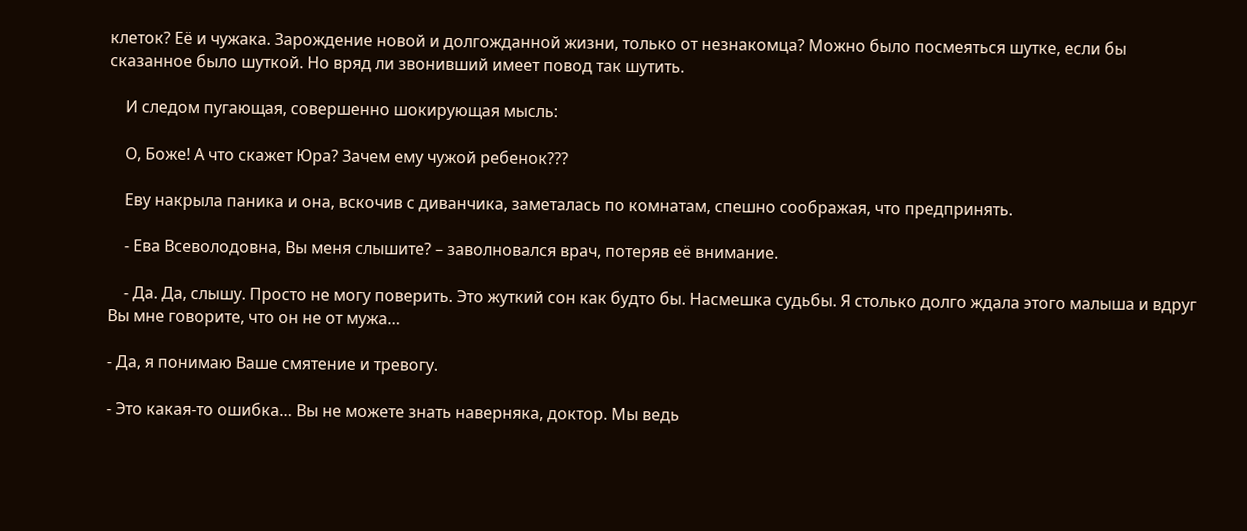клеток? Её и чужака. Зарождение новой и долгожданной жизни, только от незнакомца? Можно было посмеяться шутке, если бы сказанное было шуткой. Но вряд ли звонивший имеет повод так шутить.

    И следом пугающая, совершенно шокирующая мысль:

    О, Боже! А что скажет Юра? Зачем ему чужой ребенок???

    Еву накрыла паника и она, вскочив с диванчика, заметалась по комнатам, спешно соображая, что предпринять.

    - Ева Всеволодовна, Вы меня слышите? – заволновался врач, потеряв её внимание.

    - Да. Да, слышу. Просто не могу поверить. Это жуткий сон как будто бы. Насмешка судьбы. Я столько долго ждала этого малыша и вдруг Вы мне говорите, что он не от мужа…

- Да, я понимаю Ваше смятение и тревогу.

- Это какая-то ошибка… Вы не можете знать наверняка, доктор. Мы ведь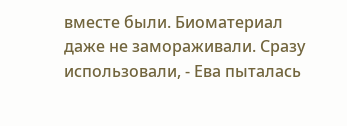вместе были. Биоматериал даже не замораживали. Сразу использовали, - Ева пыталась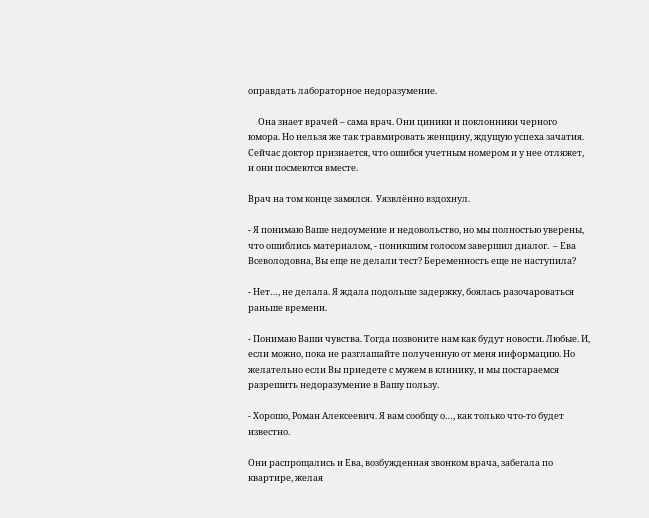оправдать лабораторное недоразумение.

     Она знает врачей – сама врач. Они циники и поклонники черного юмора. Но нельзя же так травмировать женщину, ждущую успеха зачатия. Сейчас доктор признается, что ошибся учетным номером и у нее отляжет, и они посмеются вместе.

Врач на том конце замялся.  Уязвлённо вздохнул.

- Я понимаю Ваше недоумение и недовольство, но мы полностью уверены, что ошиблись материалом, - поникшим голосом завершил диалог.  – Ева Всеволодовна, Вы еще не делали тест? Беременность еще не наступила?

- Нет…, не делала. Я ждала подольше задержку, боялась разочароваться раньше времени.

- Понимаю Ваши чувства. Тогда позвоните нам как будут новости. Любые. И, если можно, пока не разглашайте полученную от меня информацию. Но желательно если Вы приедете с мужем в клинику, и мы постараемся разрешить недоразумение в Вашу пользу.

- Хорошо, Роман Алексеевич. Я вам сообщу о…, как только что-то будет известно.

Они распрощались и Ева, возбужденная звонком врача, забегала по квартире, желая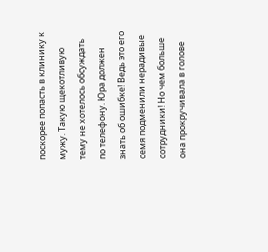поскорее попасть в клинику к мужу. Такую щекотливую тему не хотелось обсуждать по телефону. Юра должен знать об ошибке! Ведь это его семя подменили нерадивые сотрудники! Но чем больше она прокручивала в голове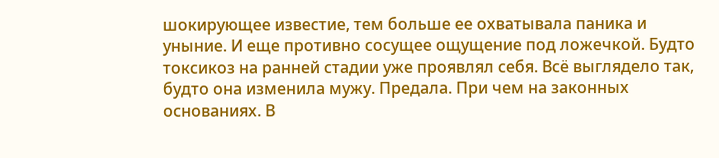шокирующее известие, тем больше ее охватывала паника и уныние. И еще противно сосущее ощущение под ложечкой. Будто токсикоз на ранней стадии уже проявлял себя. Всё выглядело так, будто она изменила мужу. Предала. При чем на законных основаниях. В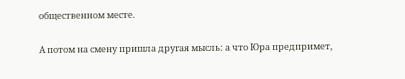общественном месте.

А потом на смену пришла другая мысль: а что Юра предпримет,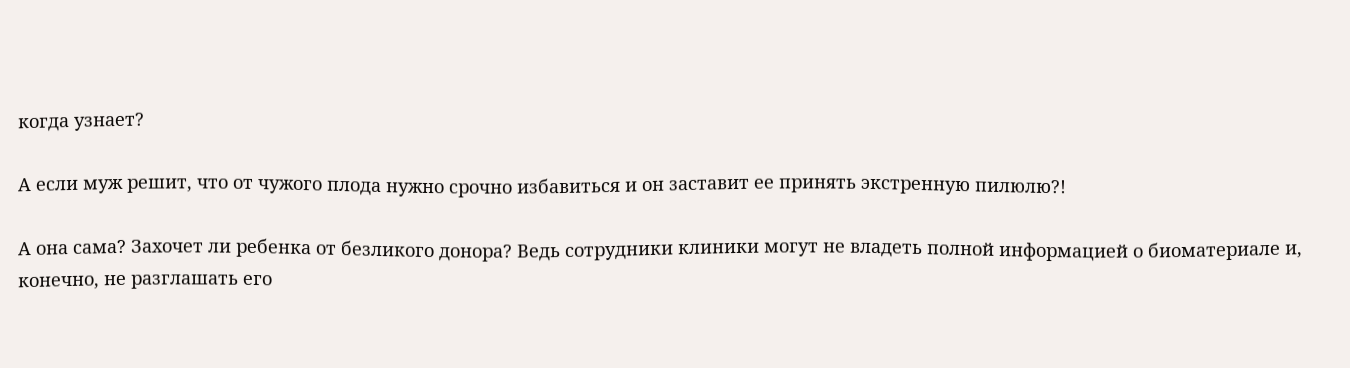когда узнает?

А если муж решит, что от чужого плода нужно срочно избавиться и он заставит ее принять экстренную пилюлю?!

А она сама? Захочет ли ребенка от безликого донора? Ведь сотрудники клиники могут не владеть полной информацией о биоматериале и, конечно, не разглашать его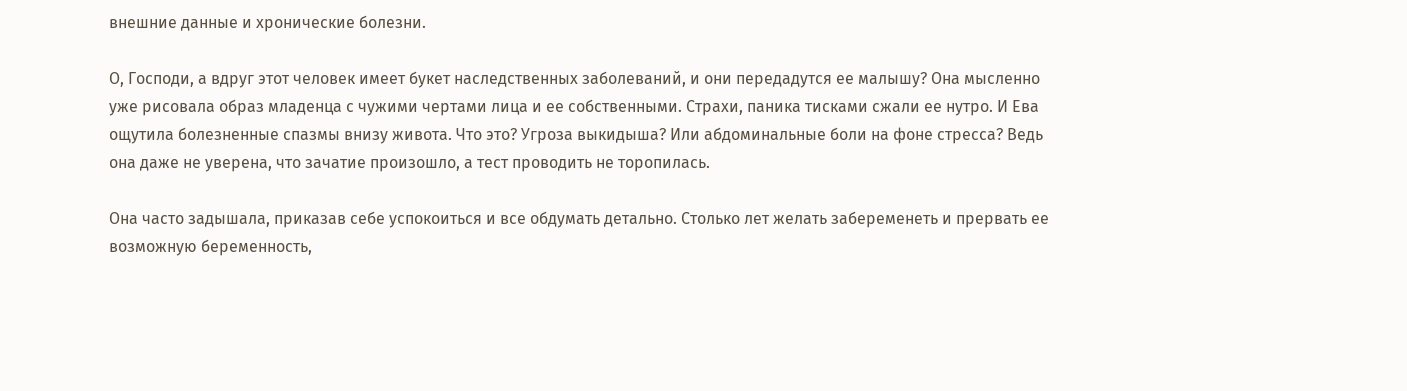внешние данные и хронические болезни.

О, Господи, а вдруг этот человек имеет букет наследственных заболеваний, и они передадутся ее малышу? Она мысленно уже рисовала образ младенца с чужими чертами лица и ее собственными. Страхи, паника тисками сжали ее нутро. И Ева ощутила болезненные спазмы внизу живота. Что это? Угроза выкидыша? Или абдоминальные боли на фоне стресса? Ведь она даже не уверена, что зачатие произошло, а тест проводить не торопилась.

Она часто задышала, приказав себе успокоиться и все обдумать детально. Столько лет желать забеременеть и прервать ее возможную беременность,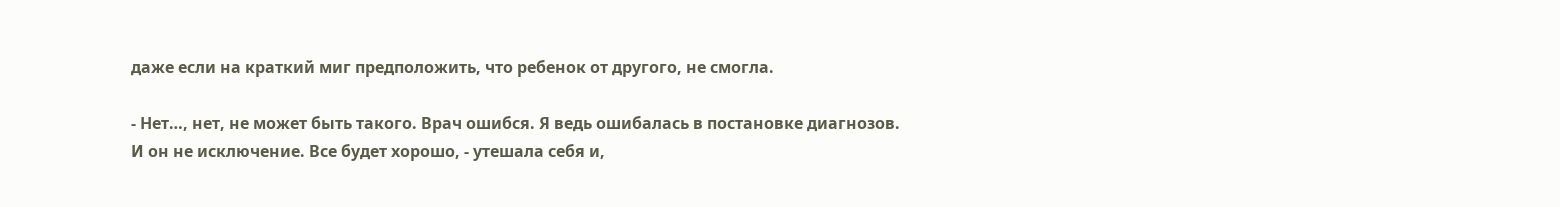даже если на краткий миг предположить, что ребенок от другого, не смогла.

- Нет…, нет, не может быть такого. Врач ошибся. Я ведь ошибалась в постановке диагнозов. И он не исключение. Все будет хорошо, - утешала себя и,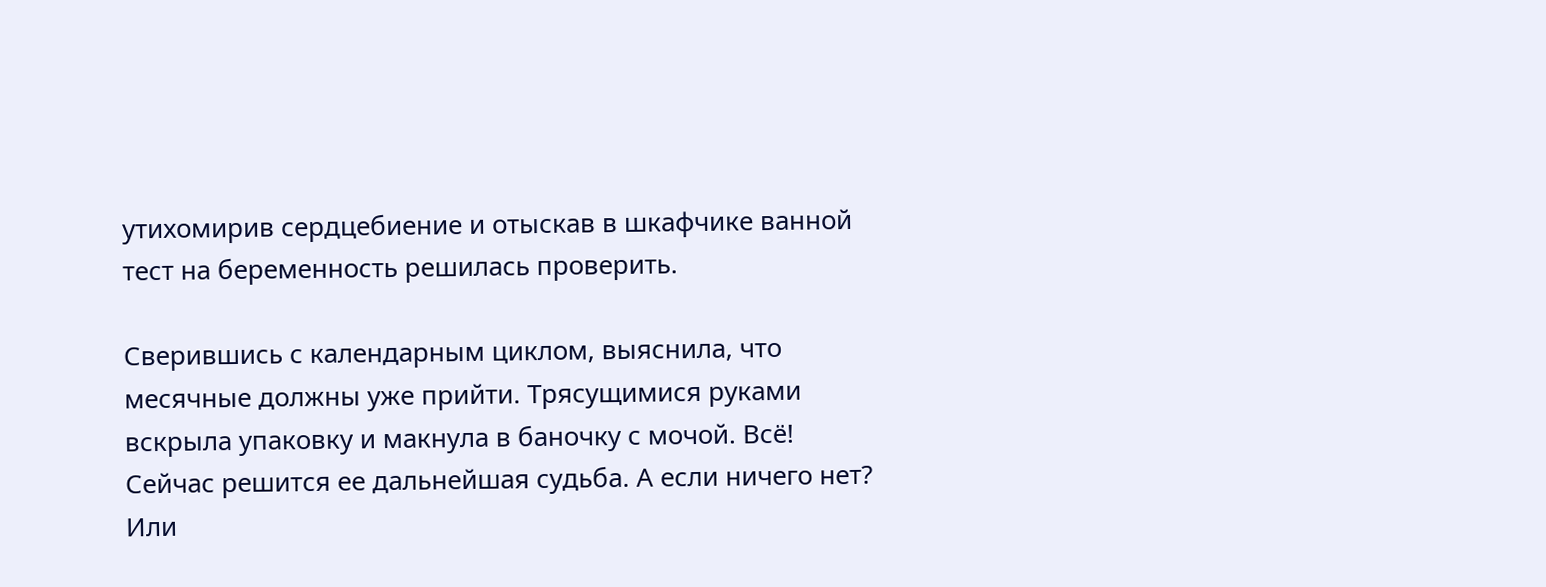утихомирив сердцебиение и отыскав в шкафчике ванной тест на беременность решилась проверить.

Сверившись с календарным циклом, выяснила, что месячные должны уже прийти. Трясущимися руками вскрыла упаковку и макнула в баночку с мочой. Всё! Сейчас решится ее дальнейшая судьба. А если ничего нет? Или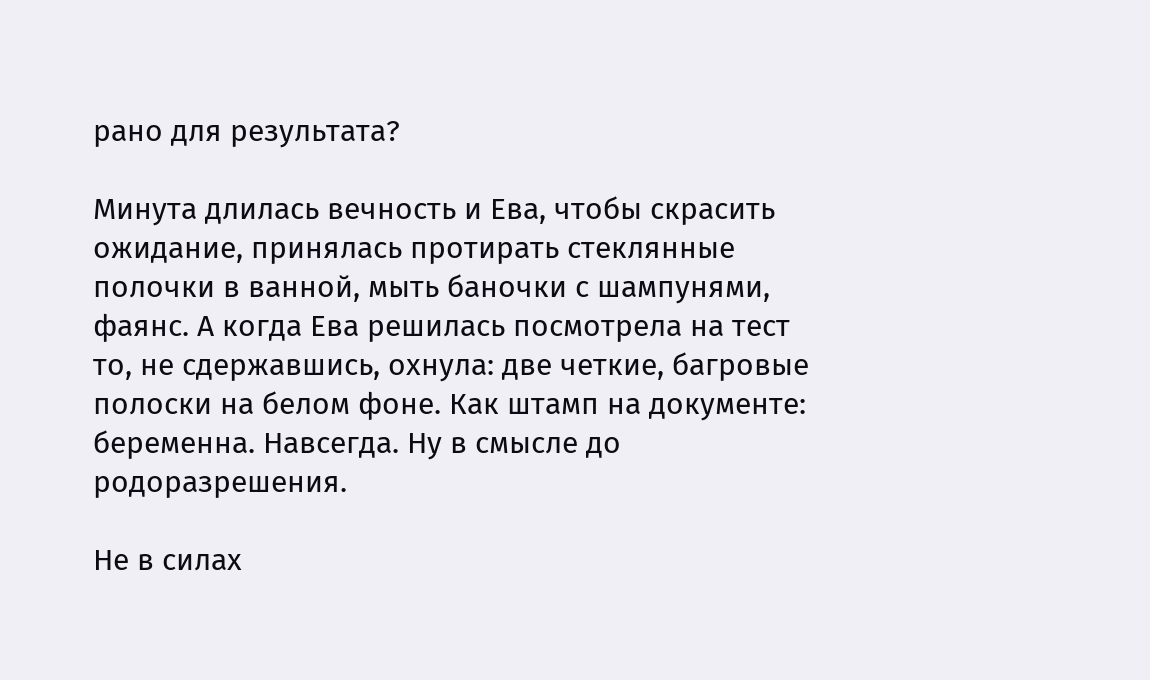рано для результата?

Минута длилась вечность и Ева, чтобы скрасить ожидание, принялась протирать стеклянные полочки в ванной, мыть баночки с шампунями, фаянс. А когда Ева решилась посмотрела на тест то, не сдержавшись, охнула: две четкие, багровые полоски на белом фоне. Как штамп на документе: беременна. Навсегда. Ну в смысле до родоразрешения.

Не в силах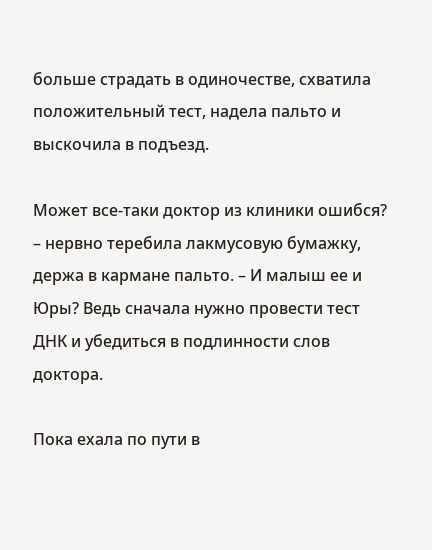больше страдать в одиночестве, схватила положительный тест, надела пальто и выскочила в подъезд.

Может все-таки доктор из клиники ошибся? – нервно теребила лакмусовую бумажку, держа в кармане пальто. – И малыш ее и Юры? Ведь сначала нужно провести тест ДНК и убедиться в подлинности слов доктора.

Пока ехала по пути в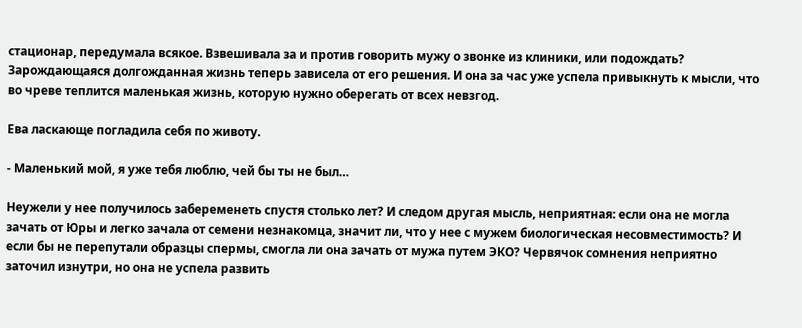стационар, передумала всякое. Взвешивала за и против говорить мужу о звонке из клиники, или подождать? Зарождающаяся долгожданная жизнь теперь зависела от его решения. И она за час уже успела привыкнуть к мысли, что во чреве теплится маленькая жизнь, которую нужно оберегать от всех невзгод.

Ева ласкающе погладила себя по животу.

- Маленький мой, я уже тебя люблю, чей бы ты не был…

Неужели у нее получилось забеременеть спустя столько лет? И следом другая мысль, неприятная: если она не могла зачать от Юры и легко зачала от семени незнакомца, значит ли, что у нее с мужем биологическая несовместимость? И если бы не перепутали образцы спермы, смогла ли она зачать от мужа путем ЭКО? Червячок сомнения неприятно заточил изнутри, но она не успела развить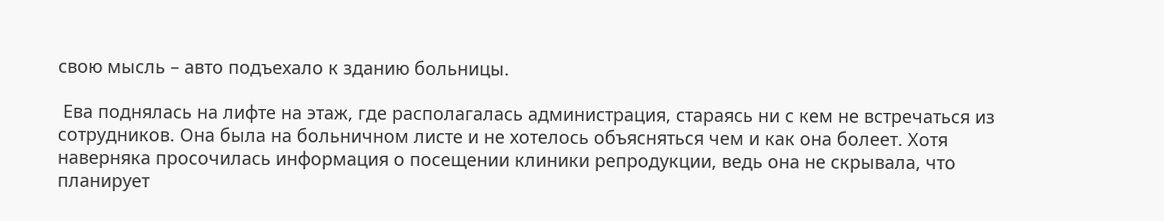свою мысль – авто подъехало к зданию больницы.

 Ева поднялась на лифте на этаж, где располагалась администрация, стараясь ни с кем не встречаться из сотрудников. Она была на больничном листе и не хотелось объясняться чем и как она болеет. Хотя наверняка просочилась информация о посещении клиники репродукции, ведь она не скрывала, что планирует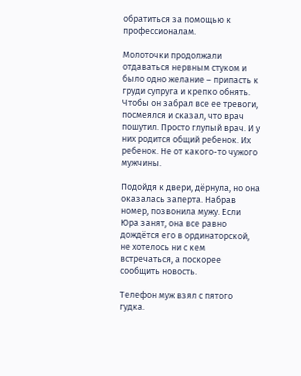обратиться за помощью к профессионалам.

Молоточки продолжали отдаваться нервным стуком и было одно желание – припасть к груди супруга и крепко обнять. Чтобы он забрал все ее тревоги, посмеялся и сказал, что врач пошутил. Просто глупый врач. И у них родится общий ребенок. Их ребенок. Не от какого-то чужого мужчины.

Подойдя к двери, дёрнула, но она оказалась заперта. Набрав номер, позвонила мужу. Если Юра занят, она все равно дождётся его в ординаторской, не хотелось ни с кем встречаться, а поскорее сообщить новость.

Телефон муж взял с пятого гудка.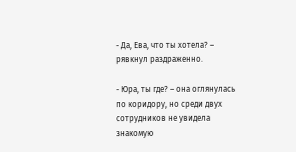- Да, Ева, что ты хотела? – рявкнул раздраженно.

- Юра, ты где? – она оглянулась по коридору, но среди двух сотрудников не увидела знакомую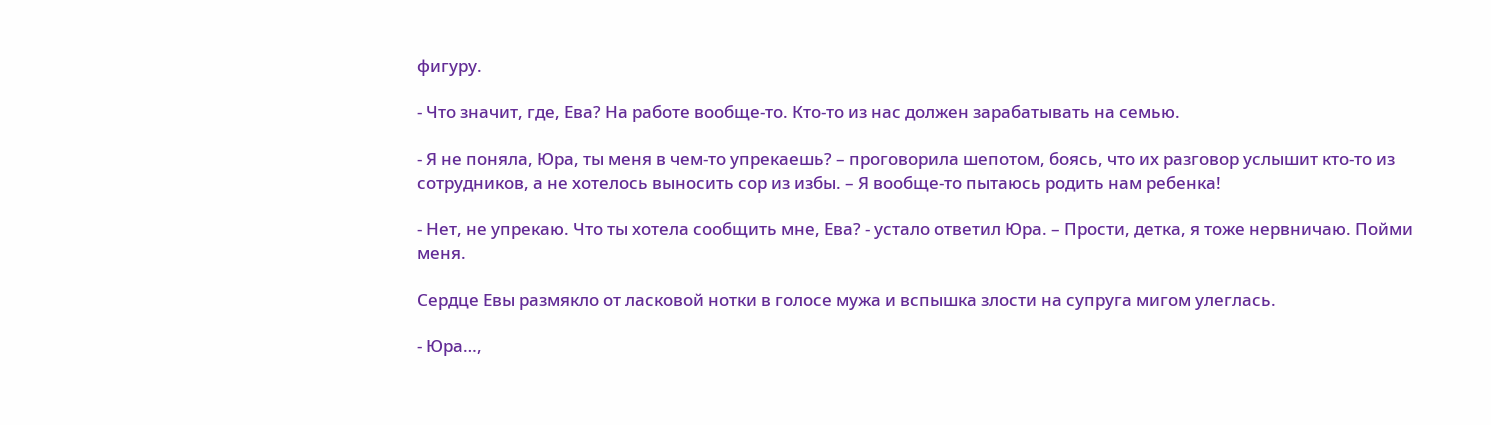фигуру.

- Что значит, где, Ева? На работе вообще-то. Кто-то из нас должен зарабатывать на семью.

- Я не поняла, Юра, ты меня в чем-то упрекаешь? – проговорила шепотом, боясь, что их разговор услышит кто-то из сотрудников, а не хотелось выносить сор из избы. – Я вообще-то пытаюсь родить нам ребенка!

- Нет, не упрекаю. Что ты хотела сообщить мне, Ева? - устало ответил Юра. – Прости, детка, я тоже нервничаю. Пойми меня.

Сердце Евы размякло от ласковой нотки в голосе мужа и вспышка злости на супруга мигом улеглась.

- Юра…,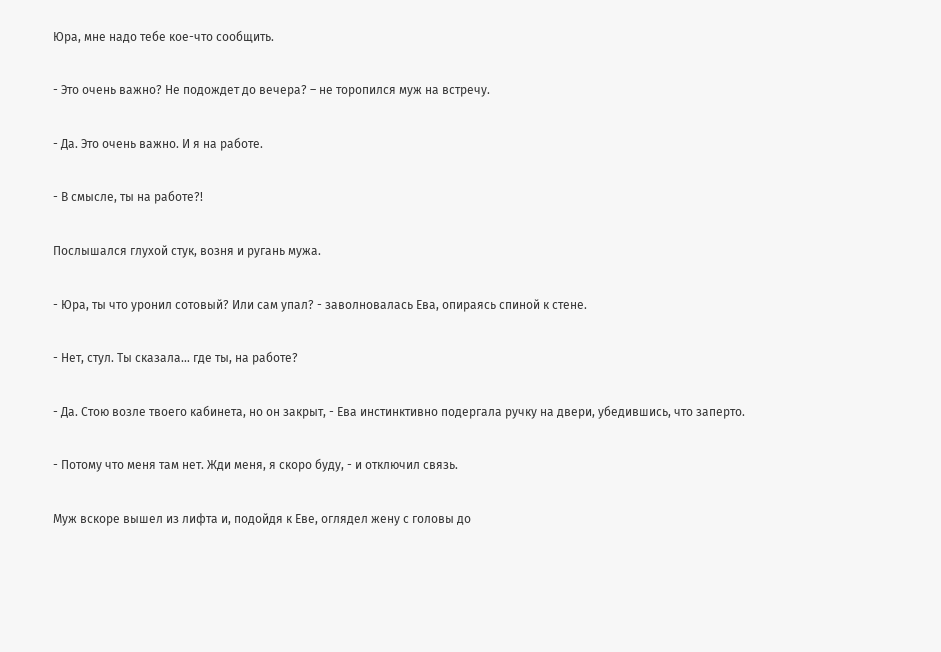Юра, мне надо тебе кое-что сообщить.

- Это очень важно? Не подождет до вечера? – не торопился муж на встречу.

- Да. Это очень важно. И я на работе.

- В смысле, ты на работе?!

Послышался глухой стук, возня и ругань мужа.

- Юра, ты что уронил сотовый? Или сам упал? - заволновалась Ева, опираясь спиной к стене.

- Нет, стул. Ты сказала… где ты, на работе?

- Да. Стою возле твоего кабинета, но он закрыт, - Ева инстинктивно подергала ручку на двери, убедившись, что заперто.

- Потому что меня там нет. Жди меня, я скоро буду, - и отключил связь.

Муж вскоре вышел из лифта и, подойдя к Еве, оглядел жену с головы до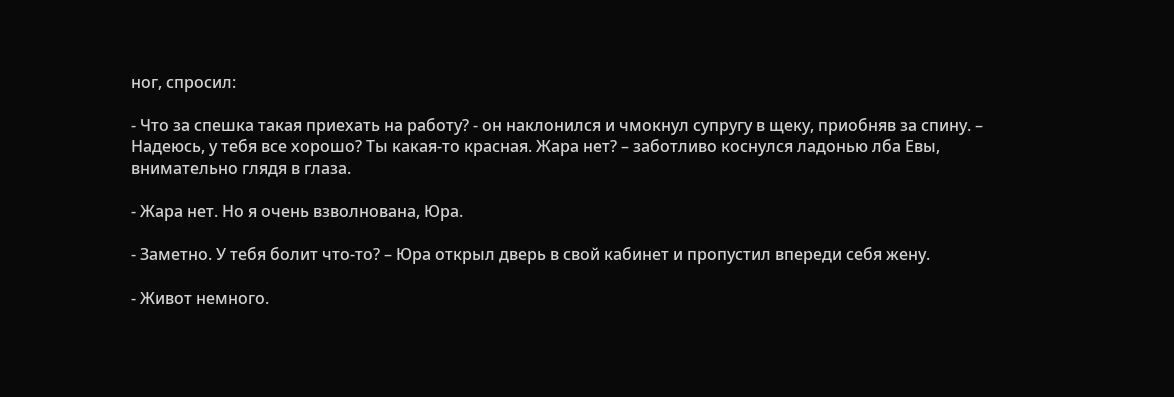ног, спросил:

- Что за спешка такая приехать на работу? - он наклонился и чмокнул супругу в щеку, приобняв за спину. – Надеюсь, у тебя все хорошо? Ты какая-то красная. Жара нет? – заботливо коснулся ладонью лба Евы, внимательно глядя в глаза.

- Жара нет. Но я очень взволнована, Юра.

- Заметно. У тебя болит что-то? – Юра открыл дверь в свой кабинет и пропустил впереди себя жену.

- Живот немного.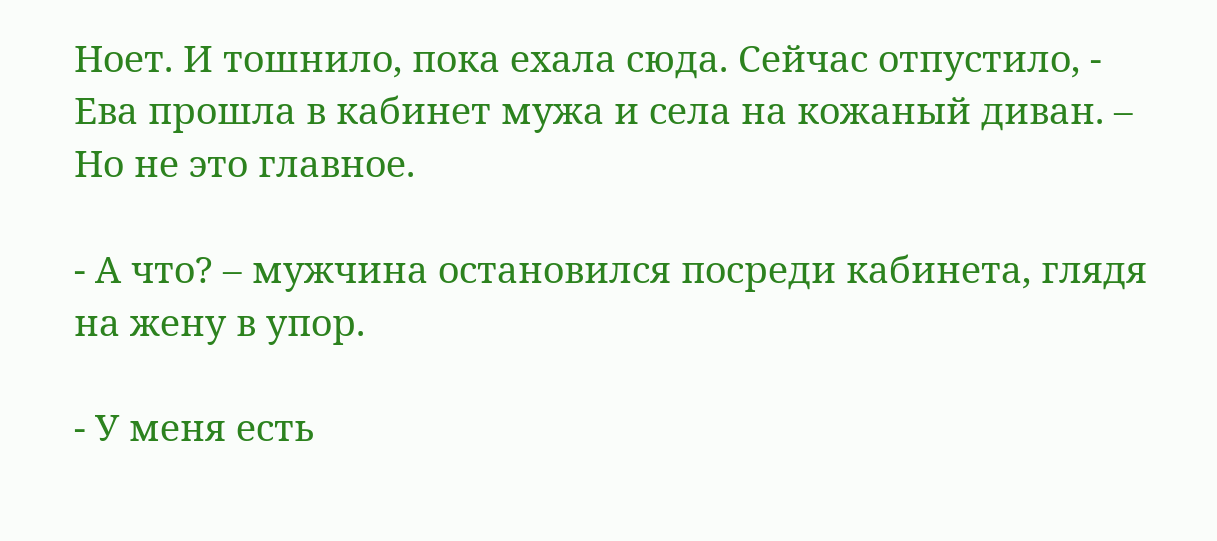Ноет. И тошнило, пока ехала сюда. Сейчас отпустило, - Ева прошла в кабинет мужа и села на кожаный диван. – Но не это главное.

- А что? – мужчина остановился посреди кабинета, глядя на жену в упор.

- У меня есть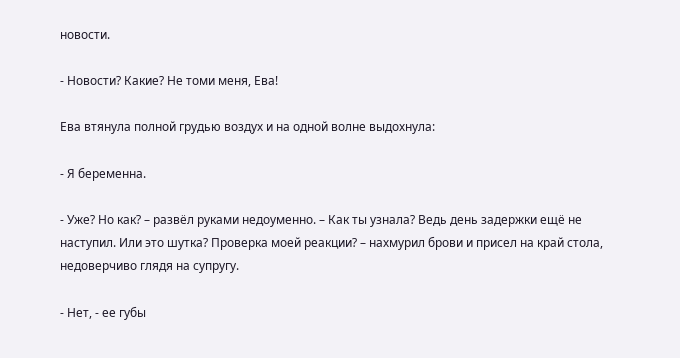новости.

- Новости? Какие? Не томи меня, Ева!

Ева втянула полной грудью воздух и на одной волне выдохнула:

- Я беременна.

- Уже? Но как? – развёл руками недоуменно. – Как ты узнала? Ведь день задержки ещё не наступил. Или это шутка? Проверка моей реакции? – нахмурил брови и присел на край стола, недоверчиво глядя на супругу.

- Нет, - ее губы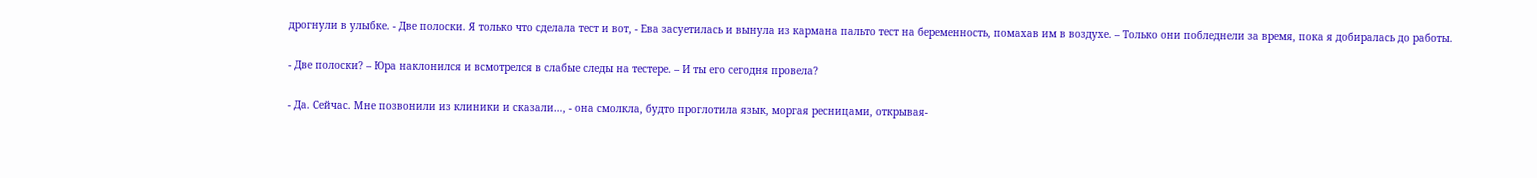дрогнули в улыбке. - Две полоски. Я только что сделала тест и вот, - Ева засуетилась и вынула из кармана пальто тест на беременность, помахав им в воздухе. – Только они побледнели за время, пока я добиралась до работы.

- Две полоски? – Юра наклонился и всмотрелся в слабые следы на тестере. – И ты его сегодня провела?

- Да. Сейчас. Мне позвонили из клиники и сказали…, - она смолкла, будто проглотила язык, моргая ресницами, открывая-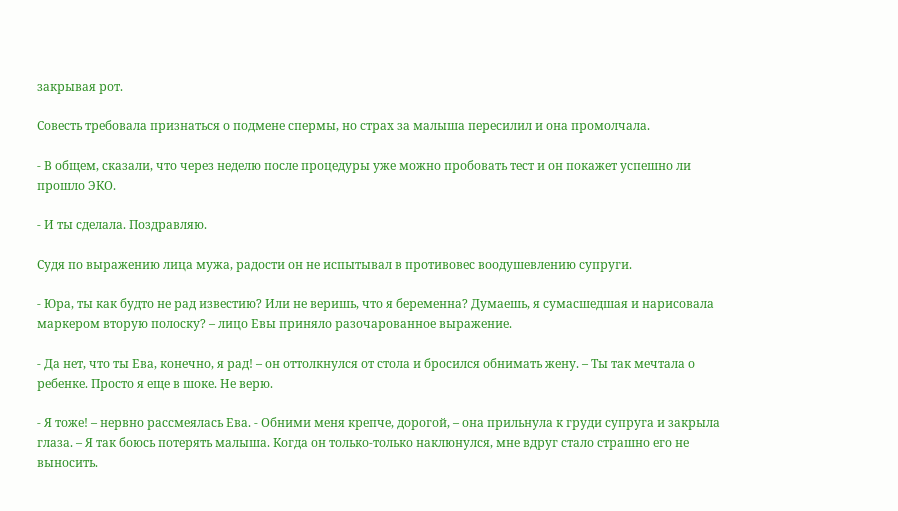закрывая рот.

Совесть требовала признаться о подмене спермы, но страх за малыша пересилил и она промолчала.

- В общем, сказали, что через неделю после процедуры уже можно пробовать тест и он покажет успешно ли прошло ЭКО.

- И ты сделала. Поздравляю.

Судя по выражению лица мужа, радости он не испытывал в противовес воодушевлению супруги.

- Юра, ты как будто не рад известию? Или не веришь, что я беременна? Думаешь, я сумасшедшая и нарисовала маркером вторую полоску? – лицо Евы приняло разочарованное выражение.

- Да нет, что ты Ева, конечно, я рад! – он оттолкнулся от стола и бросился обнимать жену. – Ты так мечтала о ребенке. Просто я еще в шоке. Не верю.

- Я тоже! – нервно рассмеялась Ева. - Обними меня крепче, дорогой, – она прильнула к груди супруга и закрыла глаза. – Я так боюсь потерять малыша. Когда он только-только наклюнулся, мне вдруг стало страшно его не выносить.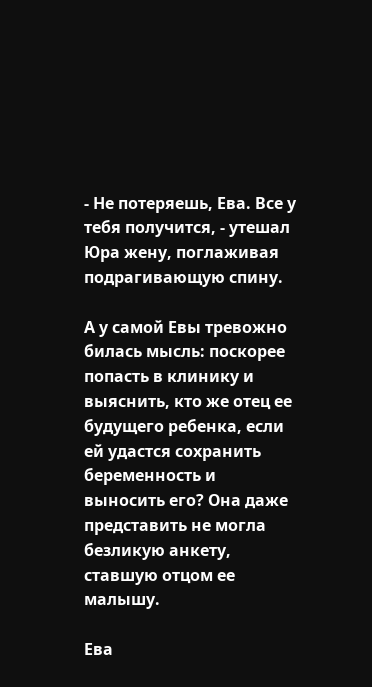- Не потеряешь, Ева. Все у тебя получится, - утешал Юра жену, поглаживая подрагивающую спину.

А у самой Евы тревожно билась мысль: поскорее попасть в клинику и выяснить, кто же отец ее будущего ребенка, если ей удастся сохранить беременность и выносить его? Она даже представить не могла безликую анкету, ставшую отцом ее малышу.

Ева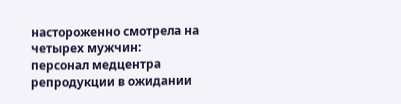настороженно смотрела на четырех мужчин: персонал медцентра репродукции в ожидании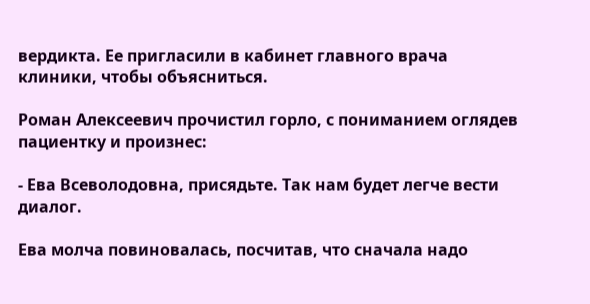вердикта. Ее пригласили в кабинет главного врача клиники, чтобы объясниться.

Роман Алексеевич прочистил горло, с пониманием оглядев пациентку и произнес:

- Ева Всеволодовна, присядьте. Так нам будет легче вести диалог.

Ева молча повиновалась, посчитав, что сначала надо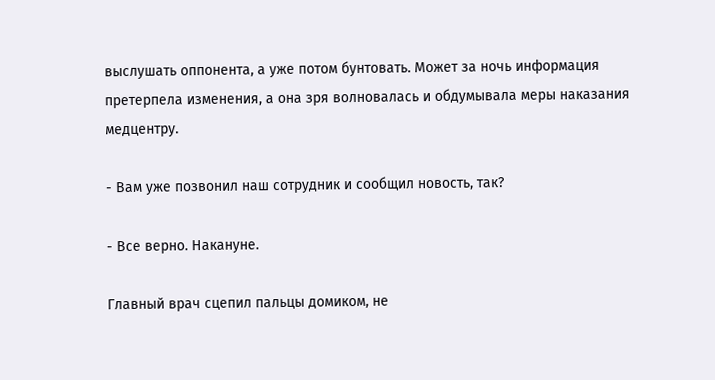выслушать оппонента, а уже потом бунтовать. Может за ночь информация претерпела изменения, а она зря волновалась и обдумывала меры наказания медцентру.

- Вам уже позвонил наш сотрудник и сообщил новость, так?

- Все верно. Накануне.

Главный врач сцепил пальцы домиком, не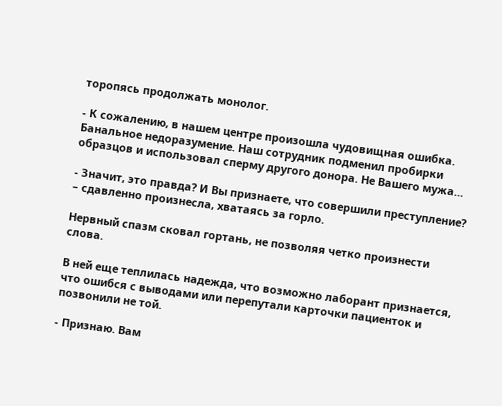торопясь продолжать монолог.

- К сожалению, в нашем центре произошла чудовищная ошибка. Банальное недоразумение. Наш сотрудник подменил пробирки образцов и использовал сперму другого донора. Не Вашего мужа…

- Значит, это правда? И Вы признаете, что совершили преступление? – сдавленно произнесла, хватаясь за горло.

Нервный спазм сковал гортань, не позволяя четко произнести слова.

В ней еще теплилась надежда, что возможно лаборант признается, что ошибся с выводами или перепутали карточки пациенток и позвонили не той.

- Признаю. Вам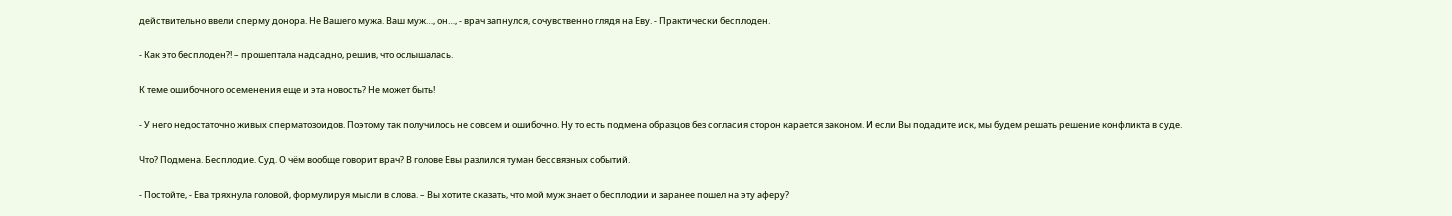действительно ввели сперму донора. Не Вашего мужа. Ваш муж…, он…, - врач запнулся, сочувственно глядя на Еву. - Практически бесплоден.

- Как это бесплоден?! – прошептала надсадно, решив, что ослышалась.

К теме ошибочного осеменения еще и эта новость? Не может быть!

- У него недостаточно живых сперматозоидов. Поэтому так получилось не совсем и ошибочно. Ну то есть подмена образцов без согласия сторон карается законом. И если Вы подадите иск, мы будем решать решение конфликта в суде.

Что? Подмена. Бесплодие. Суд. О чём вообще говорит врач? В голове Евы разлился туман бессвязных событий.

- Постойте, - Ева тряхнула головой, формулируя мысли в слова. – Вы хотите сказать, что мой муж знает о бесплодии и заранее пошел на эту аферу?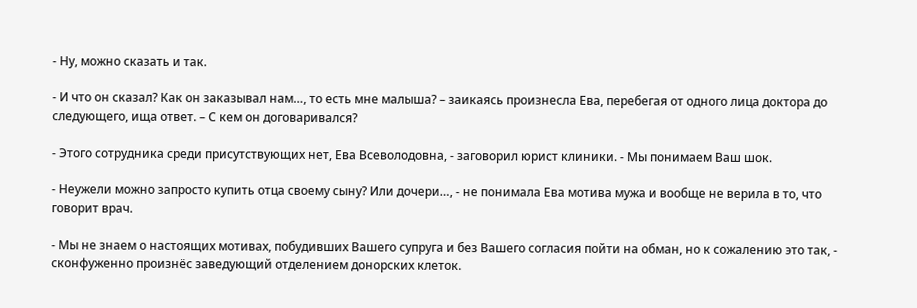- Ну, можно сказать и так.

- И что он сказал? Как он заказывал нам…, то есть мне малыша? – заикаясь произнесла Ева, перебегая от одного лица доктора до следующего, ища ответ. – С кем он договаривался?

- Этого сотрудника среди присутствующих нет, Ева Всеволодовна, - заговорил юрист клиники. - Мы понимаем Ваш шок.

- Неужели можно запросто купить отца своему сыну? Или дочери…, - не понимала Ева мотива мужа и вообще не верила в то, что говорит врач.

- Мы не знаем о настоящих мотивах, побудивших Вашего супруга и без Вашего согласия пойти на обман, но к сожалению это так, - сконфуженно произнёс заведующий отделением донорских клеток.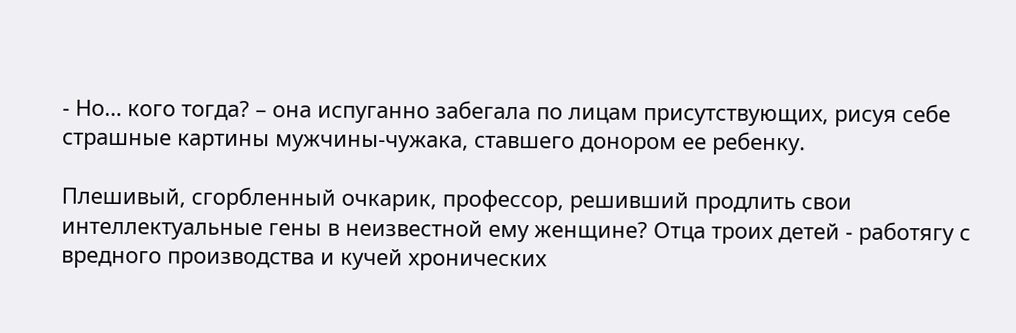- Но… кого тогда? – она испуганно забегала по лицам присутствующих, рисуя себе страшные картины мужчины-чужака, ставшего донором ее ребенку.

Плешивый, сгорбленный очкарик, профессор, решивший продлить свои интеллектуальные гены в неизвестной ему женщине? Отца троих детей - работягу с вредного производства и кучей хронических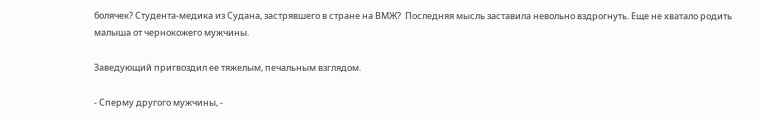болячек? Студента-медика из Судана, застрявшего в стране на ВМЖ?  Последняя мысль заставила невольно вздрогнуть. Еще не хватало родить малыша от чернокожего мужчины.

Заведующий пригвоздил ее тяжелым, печальным взглядом.

- Сперму другого мужчины, -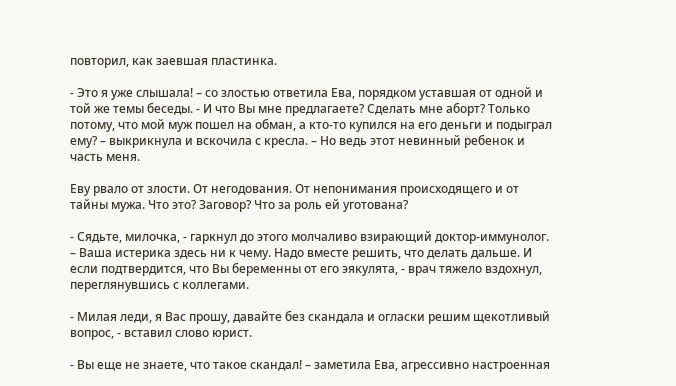повторил, как заевшая пластинка.

- Это я уже слышала! – со злостью ответила Ева, порядком уставшая от одной и той же темы беседы. - И что Вы мне предлагаете? Сделать мне аборт? Только потому, что мой муж пошел на обман, а кто-то купился на его деньги и подыграл ему? – выкрикнула и вскочила с кресла. – Но ведь этот невинный ребенок и часть меня.

Еву рвало от злости. От негодования. От непонимания происходящего и от тайны мужа. Что это? Заговор? Что за роль ей уготована?

- Сядьте, милочка, - гаркнул до этого молчаливо взирающий доктор-иммунолог. – Ваша истерика здесь ни к чему. Надо вместе решить, что делать дальше. И если подтвердится, что Вы беременны от его эякулята, - врач тяжело вздохнул, переглянувшись с коллегами.

- Милая леди, я Вас прошу, давайте без скандала и огласки решим щекотливый вопрос, - вставил слово юрист.

- Вы еще не знаете, что такое скандал! – заметила Ева, агрессивно настроенная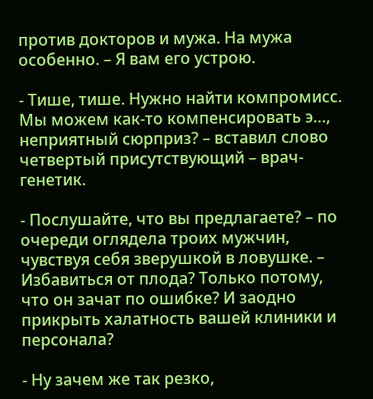против докторов и мужа. На мужа особенно. – Я вам его устрою.

- Тише, тише. Нужно найти компромисс. Мы можем как-то компенсировать э…, неприятный сюрприз? – вставил слово четвертый присутствующий – врач-генетик.

- Послушайте, что вы предлагаете? – по очереди оглядела троих мужчин, чувствуя себя зверушкой в ловушке. – Избавиться от плода? Только потому, что он зачат по ошибке? И заодно прикрыть халатность вашей клиники и персонала?

- Ну зачем же так резко,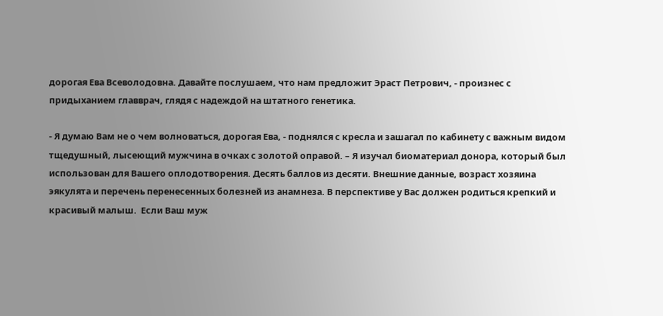дорогая Ева Всеволодовна. Давайте послушаем, что нам предложит Эраст Петрович, - произнес с придыханием главврач, глядя с надеждой на штатного генетика.

- Я думаю Вам не о чем волноваться, дорогая Ева, - поднялся с кресла и зашагал по кабинету с важным видом тщедушный, лысеющий мужчина в очках с золотой оправой. – Я изучал биоматериал донора, который был использован для Вашего оплодотворения. Десять баллов из десяти. Внешние данные, возраст хозяина эякулята и перечень перенесенных болезней из анамнеза. В перспективе у Вас должен родиться крепкий и красивый малыш.  Если Ваш муж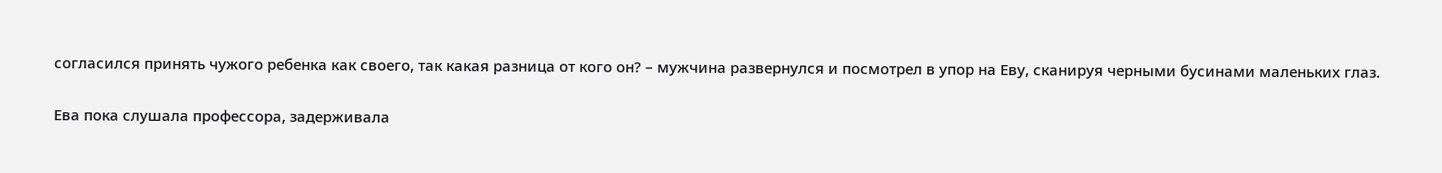согласился принять чужого ребенка как своего, так какая разница от кого он? – мужчина развернулся и посмотрел в упор на Еву, сканируя черными бусинами маленьких глаз.

Ева пока слушала профессора, задерживала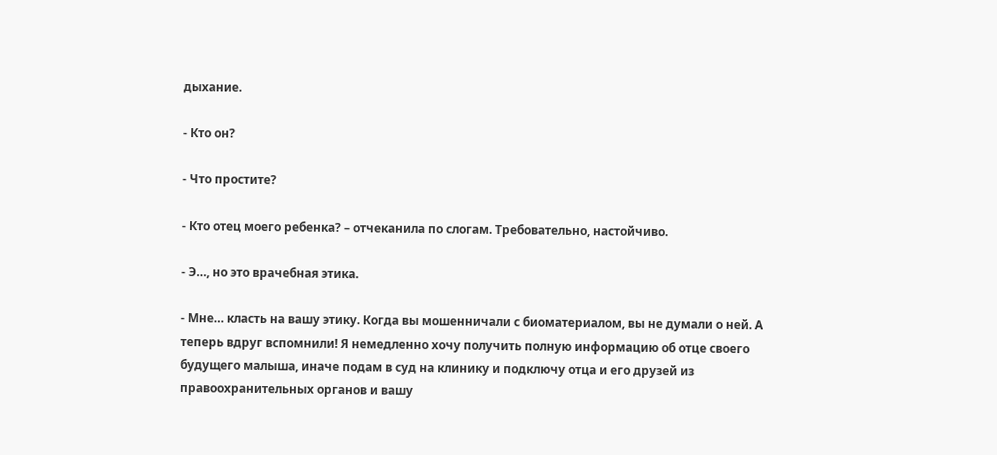дыхание.

- Кто он?

- Что простите?

- Кто отец моего ребенка? – отчеканила по слогам. Требовательно, настойчиво.

- Э…, но это врачебная этика.

- Мне… класть на вашу этику. Когда вы мошенничали с биоматериалом, вы не думали о ней. А теперь вдруг вспомнили! Я немедленно хочу получить полную информацию об отце своего будущего малыша, иначе подам в суд на клинику и подключу отца и его друзей из правоохранительных органов и вашу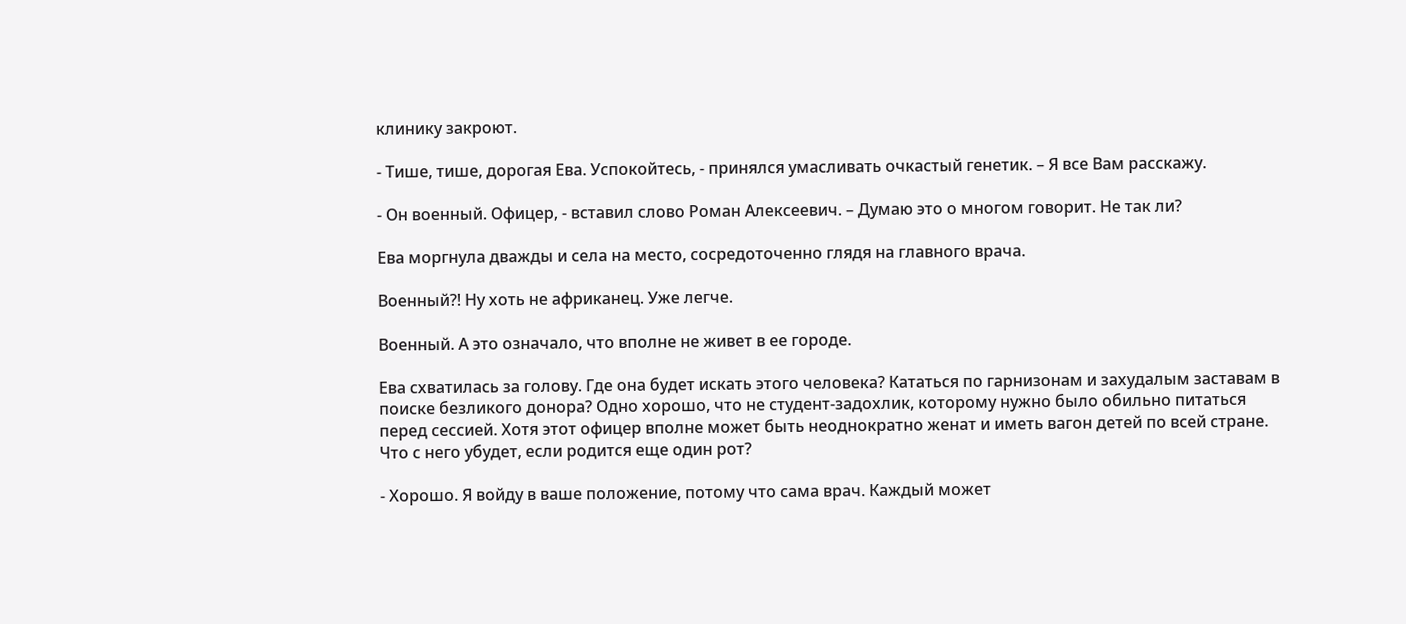клинику закроют.

- Тише, тише, дорогая Ева. Успокойтесь, - принялся умасливать очкастый генетик. – Я все Вам расскажу.

- Он военный. Офицер, - вставил слово Роман Алексеевич. – Думаю это о многом говорит. Не так ли?

Ева моргнула дважды и села на место, сосредоточенно глядя на главного врача.

Военный?! Ну хоть не африканец. Уже легче.

Военный. А это означало, что вполне не живет в ее городе.

Ева схватилась за голову. Где она будет искать этого человека? Кататься по гарнизонам и захудалым заставам в поиске безликого донора? Одно хорошо, что не студент-задохлик, которому нужно было обильно питаться перед сессией. Хотя этот офицер вполне может быть неоднократно женат и иметь вагон детей по всей стране. Что с него убудет, если родится еще один рот?

- Хорошо. Я войду в ваше положение, потому что сама врач. Каждый может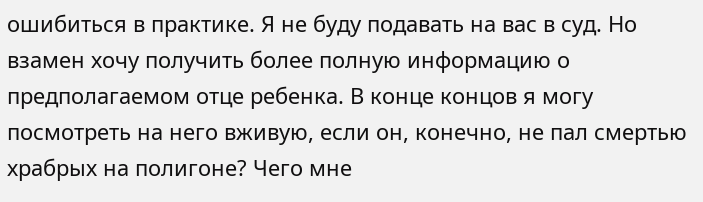ошибиться в практике. Я не буду подавать на вас в суд. Но взамен хочу получить более полную информацию о предполагаемом отце ребенка. В конце концов я могу посмотреть на него вживую, если он, конечно, не пал смертью храбрых на полигоне? Чего мне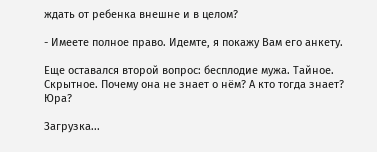ждать от ребенка внешне и в целом?

- Имеете полное право. Идемте, я покажу Вам его анкету.

Еще оставался второй вопрос: бесплодие мужа. Тайное. Скрытное. Почему она не знает о нём? А кто тогда знает? Юра?

Загрузка...